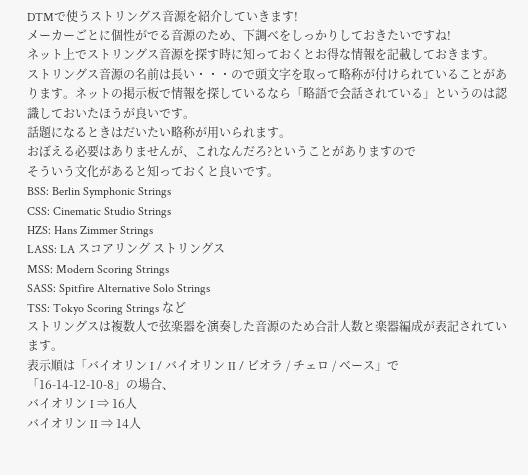DTMで使うストリングス音源を紹介していきます!
メーカーごとに個性がでる音源のため、下調べをしっかりしておきたいですね!
ネット上でストリングス音源を探す時に知っておくとお得な情報を記載しておきます。
ストリングス音源の名前は長い・・・ので頭文字を取って略称が付けられていることがあります。ネットの掲示板で情報を探しているなら「略語で会話されている」というのは認識しておいたほうが良いです。
話題になるときはだいたい略称が用いられます。
おぼえる必要はありませんが、これなんだろ?ということがありますので
そういう文化があると知っておくと良いです。
BSS: Berlin Symphonic Strings
CSS: Cinematic Studio Strings
HZS: Hans Zimmer Strings
LASS: LA スコアリング ストリングス
MSS: Modern Scoring Strings
SASS: Spitfire Alternative Solo Strings
TSS: Tokyo Scoring Strings など
ストリングスは複数人で弦楽器を演奏した音源のため合計人数と楽器編成が表記されています。
表示順は「バイオリン I / バイオリン II / ビオラ / チェロ / ベース」で
「16-14-12-10-8」の場合、
バイオリン I ⇒ 16人
バイオリン II ⇒ 14人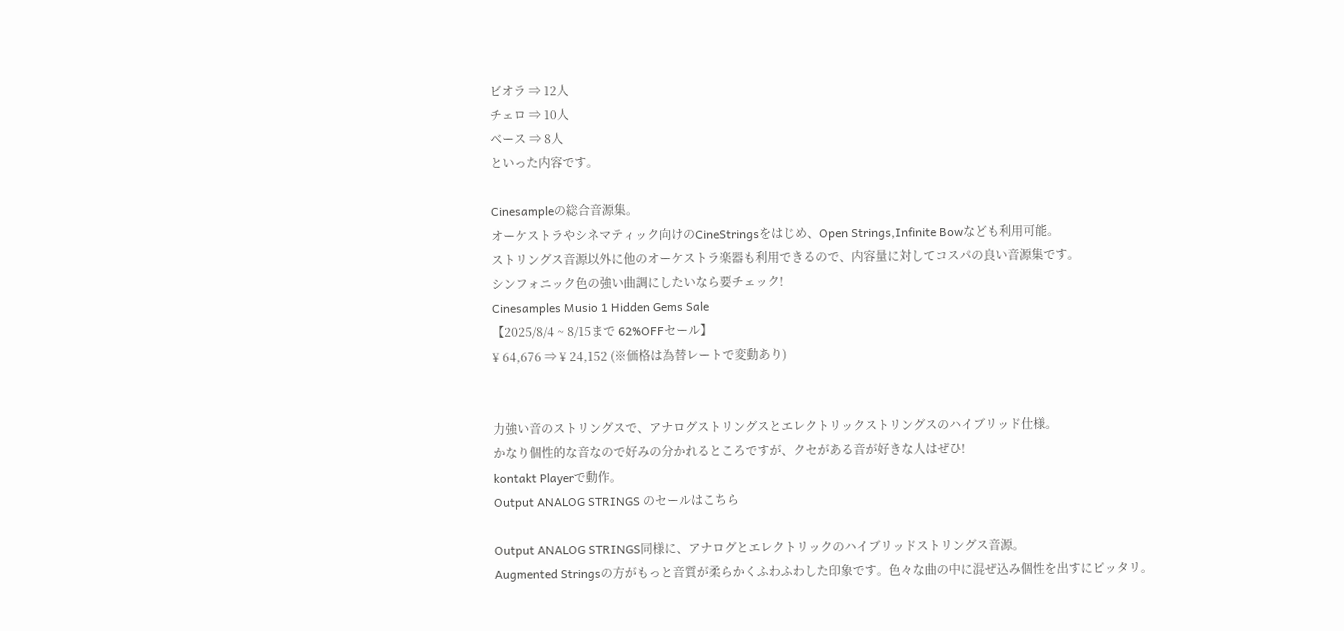ビオラ ⇒ 12人
チェロ ⇒ 10人
ベース ⇒ 8人
といった内容です。

Cinesampleの総合音源集。
オーケストラやシネマティック向けのCineStringsをはじめ、Open Strings,Infinite Bowなども利用可能。
ストリングス音源以外に他のオーケストラ楽器も利用できるので、内容量に対してコスパの良い音源集です。
シンフォニック色の強い曲調にしたいなら要チェック!
Cinesamples Musio 1 Hidden Gems Sale
【2025/8/4 ~ 8/15まで 62%OFFセール】
¥ 64,676 ⇒ ¥ 24,152 (※価格は為替レートで変動あり)


力強い音のストリングスで、アナログストリングスとエレクトリックストリングスのハイブリッド仕様。
かなり個性的な音なので好みの分かれるところですが、クセがある音が好きな人はぜひ!
kontakt Playerで動作。
Output ANALOG STRINGS のセールはこちら

Output ANALOG STRINGS同様に、アナログとエレクトリックのハイブリッドストリングス音源。
Augmented Stringsの方がもっと音質が柔らかくふわふわした印象です。色々な曲の中に混ぜ込み個性を出すにピッタリ。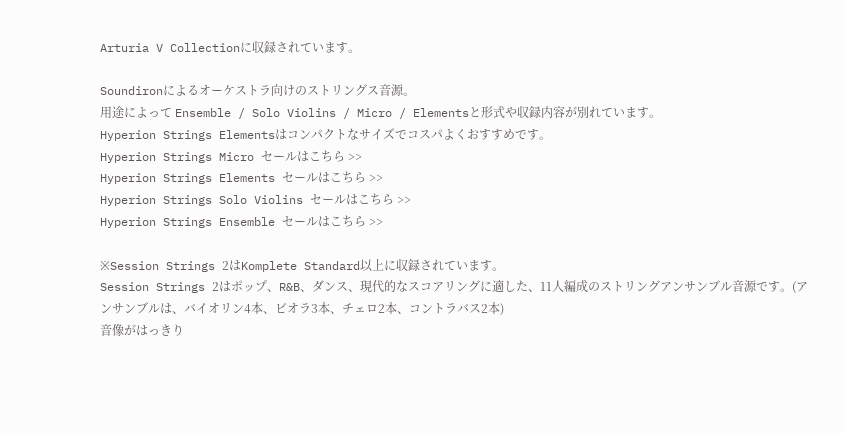Arturia V Collectionに収録されています。

Soundironによるオーケストラ向けのストリングス音源。
用途によって Ensemble / Solo Violins / Micro / Elementsと形式や収録内容が別れています。
Hyperion Strings Elementsはコンパクトなサイズでコスパよくおすすめです。
Hyperion Strings Micro セールはこちら >>
Hyperion Strings Elements セールはこちら >>
Hyperion Strings Solo Violins セールはこちら >>
Hyperion Strings Ensemble セールはこちら >>

※Session Strings 2はKomplete Standard以上に収録されています。
Session Strings 2はポップ、R&B、ダンス、現代的なスコアリングに適した、11人編成のストリングアンサンブル音源です。(アンサンブルは、バイオリン4本、ビオラ3本、チェロ2本、コントラバス2本)
音像がはっきり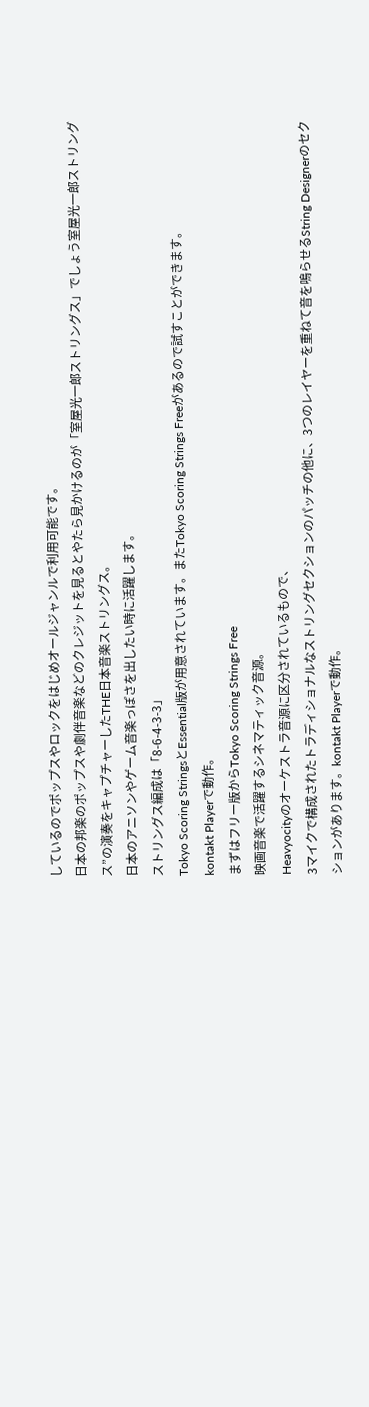しているのでポップスやロックをはじめオールジャンルで利用可能です。
日本の邦楽のポップスや劇伴音楽などのクレジットを見るとやたら見かけるのが「室屋光一郎ストリングス」でしょう室屋光一郎ストリングス”の演奏をキャプチャーしたTHE日本音楽ストリングス。
日本のアニソンやゲーム音楽っぽさを出したい時に活躍します。
ストリングス編成は「8-6-4-3-3」
Tokyo Scoring StringsとEssential版が用意されています。またTokyo Scoring Strings Freeがあるので試すことができます。
kontakt Playerで動作。
まずはフリー版からTokyo Scoring Strings Free
映画音楽で活躍するシネマティック音源。
Heavyocityのオーケストラ音源に区分されているもので、
3マイクで構成されたトラディショナルなストリングセクションのパッチの他に、3つのレイヤーを重ねて音を鳴らせるString Designerのセクションがあります。kontakt Playerで動作。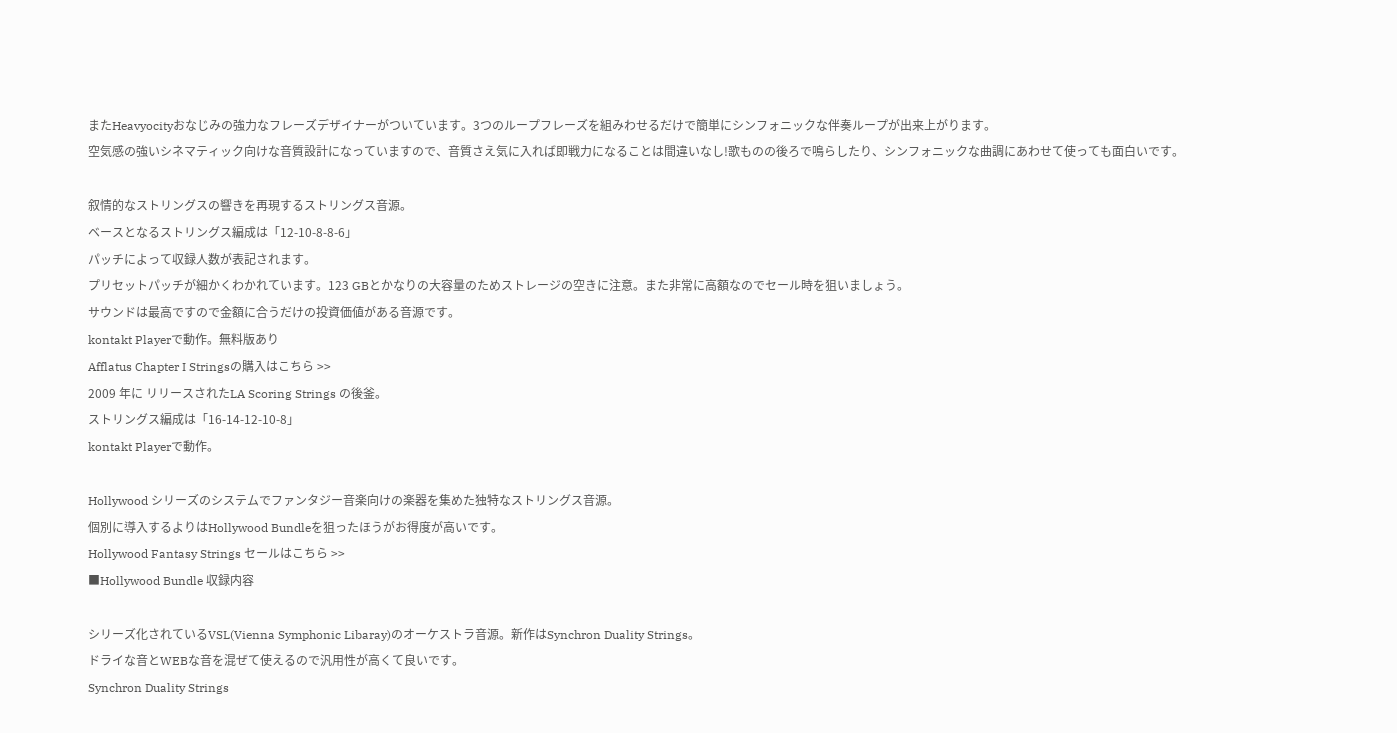またHeavyocityおなじみの強力なフレーズデザイナーがついています。3つのループフレーズを組みわせるだけで簡単にシンフォニックな伴奏ループが出来上がります。
空気感の強いシネマティック向けな音質設計になっていますので、音質さえ気に入れば即戦力になることは間違いなし!歌ものの後ろで鳴らしたり、シンフォニックな曲調にあわせて使っても面白いです。

叙情的なストリングスの響きを再現するストリングス音源。
ベースとなるストリングス編成は「12-10-8-8-6」
パッチによって収録人数が表記されます。
プリセットパッチが細かくわかれています。123 GBとかなりの大容量のためストレージの空きに注意。また非常に高額なのでセール時を狙いましょう。
サウンドは最高ですので金額に合うだけの投資価値がある音源です。
kontakt Playerで動作。無料版あり
Afflatus Chapter I Stringsの購入はこちら >>
2009 年に リリースされたLA Scoring Strings の後釜。
ストリングス編成は「16-14-12-10-8」
kontakt Playerで動作。

Hollywood シリーズのシステムでファンタジー音楽向けの楽器を集めた独特なストリングス音源。
個別に導入するよりはHollywood Bundleを狙ったほうがお得度が高いです。
Hollywood Fantasy Strings セールはこちら >>
■Hollywood Bundle 収録内容

シリーズ化されているVSL(Vienna Symphonic Libaray)のオーケストラ音源。新作はSynchron Duality Strings。
ドライな音とWEBな音を混ぜて使えるので汎用性が高くて良いです。
Synchron Duality Strings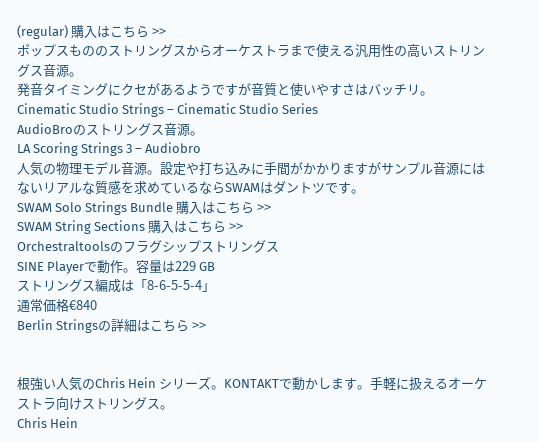(regular) 購入はこちら >>
ポップスもののストリングスからオーケストラまで使える汎用性の高いストリングス音源。
発音タイミングにクセがあるようですが音質と使いやすさはバッチリ。
Cinematic Studio Strings – Cinematic Studio Series
AudioBroのストリングス音源。
LA Scoring Strings 3 – Audiobro
人気の物理モデル音源。設定や打ち込みに手間がかかりますがサンプル音源にはないリアルな質感を求めているならSWAMはダントツです。
SWAM Solo Strings Bundle 購入はこちら >>
SWAM String Sections 購入はこちら >>
Orchestraltoolsのフラグシップストリングス
SINE Playerで動作。容量は229 GB
ストリングス編成は「8-6-5-5-4」
通常価格€840
Berlin Stringsの詳細はこちら >>


根強い人気のChris Hein シリーズ。KONTAKTで動かします。手軽に扱えるオーケストラ向けストリングス。
Chris Hein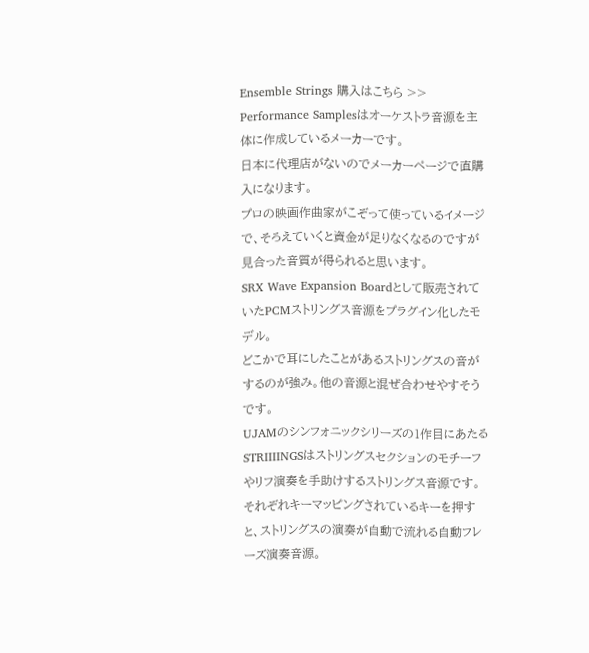Ensemble Strings 購入はこちら >>
Performance Samplesはオーケストラ音源を主体に作成しているメーカーです。
日本に代理店がないのでメーカーページで直購入になります。
プロの映画作曲家がこぞって使っているイメージで、そろえていくと資金が足りなくなるのですが見合った音質が得られると思います。
SRX Wave Expansion Boardとして販売されていたPCMストリングス音源をプラグイン化したモデル。
どこかで耳にしたことがあるストリングスの音がするのが強み。他の音源と混ぜ合わせやすそうです。
UJAMのシンフォニックシリーズの1作目にあたるSTRIIIINGSはストリングスセクションのモチーフやリフ演奏を手助けするストリングス音源です。
それぞれキーマッピングされているキーを押すと、ストリングスの演奏が自動で流れる自動フレーズ演奏音源。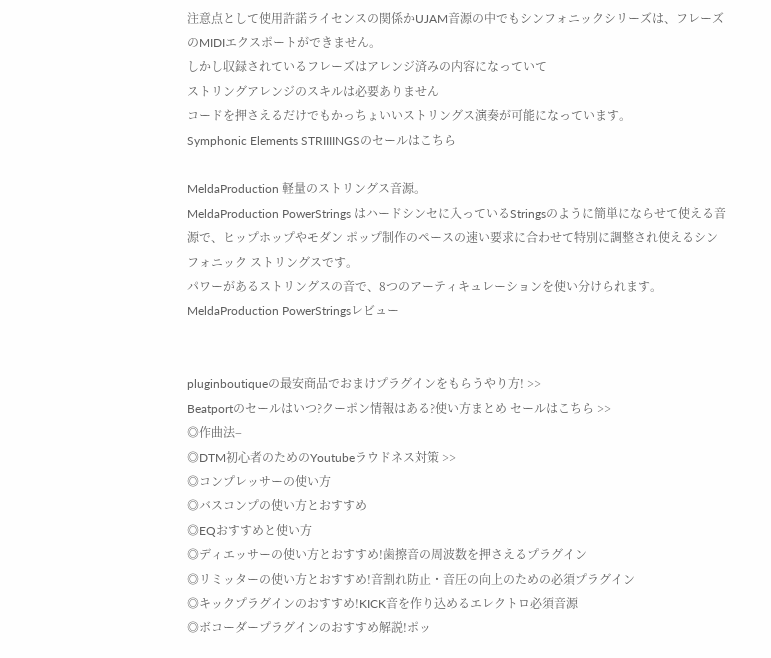注意点として使用許諾ライセンスの関係かUJAM音源の中でもシンフォニックシリーズは、フレーズのMIDIエクスポートができません。
しかし収録されているフレーズはアレンジ済みの内容になっていて
ストリングアレンジのスキルは必要ありません
コードを押さえるだけでもかっちょいいストリングス演奏が可能になっています。
Symphonic Elements STRIIIINGSのセールはこちら

MeldaProduction 軽量のストリングス音源。
MeldaProduction PowerStrings はハードシンセに入っているStringsのように簡単にならせて使える音源で、ヒップホップやモダン ポップ制作のペースの速い要求に合わせて特別に調整され使えるシンフォニック ストリングスです。
パワーがあるストリングスの音で、8つのアーティキュレーションを使い分けられます。
MeldaProduction PowerStringsレビュー


pluginboutiqueの最安商品でおまけプラグインをもらうやり方! >>
Beatportのセールはいつ?クーポン情報はある?使い方まとめ セールはこちら >>
◎作曲法–
◎DTM初心者のためのYoutubeラウドネス対策 >>
◎コンプレッサーの使い方
◎バスコンプの使い方とおすすめ
◎EQおすすめと使い方
◎ディエッサーの使い方とおすすめ!歯擦音の周波数を押さえるプラグイン
◎リミッターの使い方とおすすめ!音割れ防止・音圧の向上のための必須プラグイン
◎キックプラグインのおすすめ!KICK音を作り込めるエレクトロ必須音源
◎ボコーダープラグインのおすすめ解説!ポッ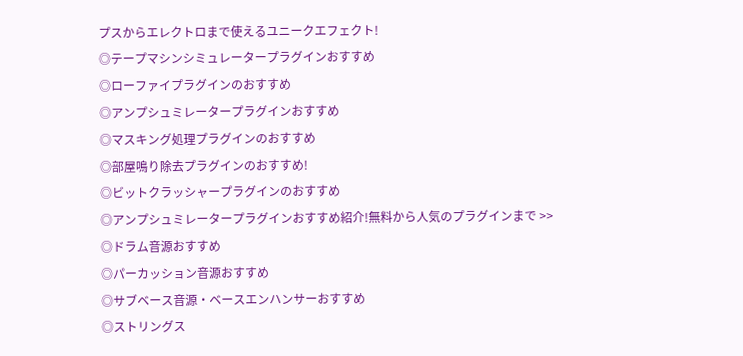プスからエレクトロまで使えるユニークエフェクト!
◎テープマシンシミュレータープラグインおすすめ
◎ローファイプラグインのおすすめ
◎アンプシュミレータープラグインおすすめ
◎マスキング処理プラグインのおすすめ
◎部屋鳴り除去プラグインのおすすめ!
◎ビットクラッシャープラグインのおすすめ
◎アンプシュミレータープラグインおすすめ紹介!無料から人気のプラグインまで >>
◎ドラム音源おすすめ
◎パーカッション音源おすすめ
◎サブベース音源・ベースエンハンサーおすすめ
◎ストリングス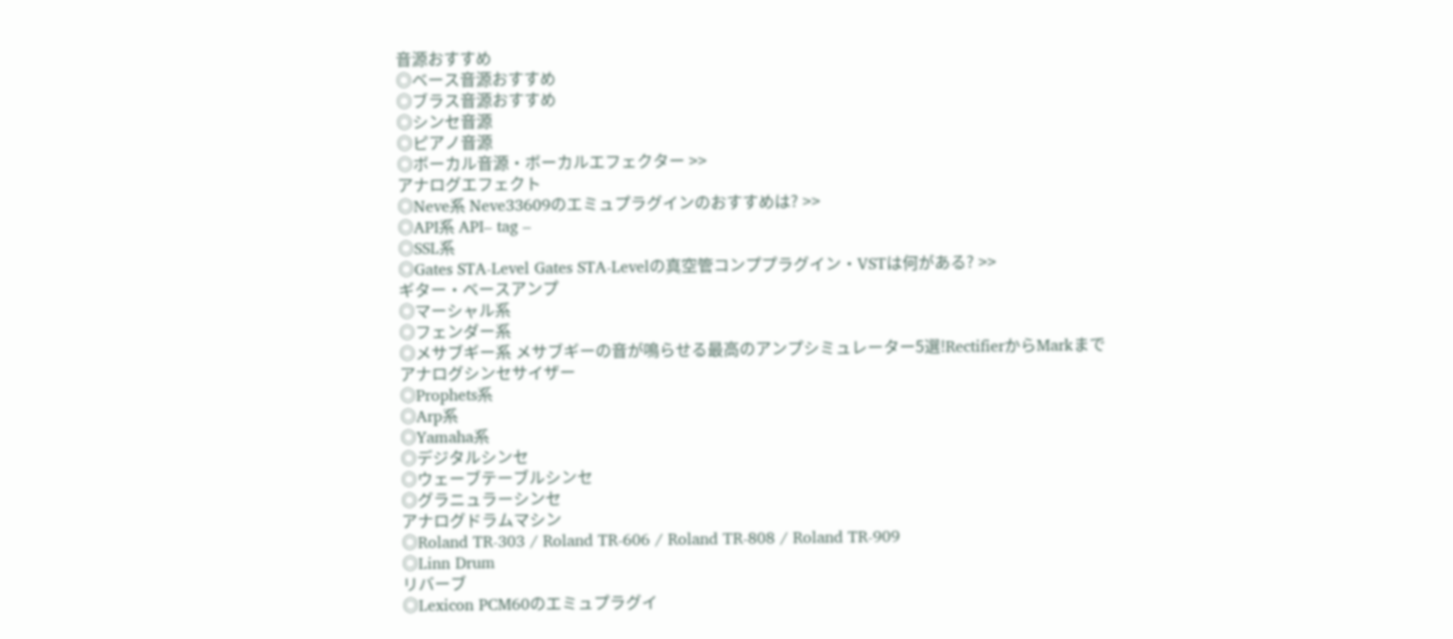音源おすすめ
◎ベース音源おすすめ
◎ブラス音源おすすめ
◎シンセ音源
◎ピアノ音源
◎ボーカル音源・ボーカルエフェクター >>
アナログエフェクト
◎Neve系 Neve33609のエミュプラグインのおすすめは? >>
◎API系 API– tag –
◎SSL系
◎Gates STA-Level Gates STA-Levelの真空管コンププラグイン・VSTは何がある? >>
ギター・ベースアンプ
◎マーシャル系
◎フェンダー系
◎メサブギー系 メサブギーの音が鳴らせる最高のアンプシミュレーター5選!RectifierからMarkまで
アナログシンセサイザー
◎Prophets系
◎Arp系
◎Yamaha系
◎デジタルシンセ
◎ウェーブテーブルシンセ
◎グラニュラーシンセ
アナログドラムマシン
◎Roland TR-303 / Roland TR-606 / Roland TR-808 / Roland TR-909
◎Linn Drum
リバーブ
◎Lexicon PCM60のエミュプラグイ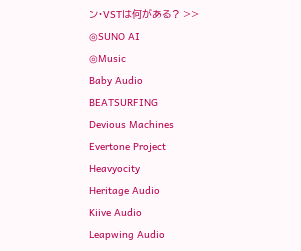ン・VSTは何がある? >>
◎SUNO AI
◎Music
Baby Audio
BEATSURFING
Devious Machines
Evertone Project
Heavyocity
Heritage Audio
Kiive Audio
Leapwing Audio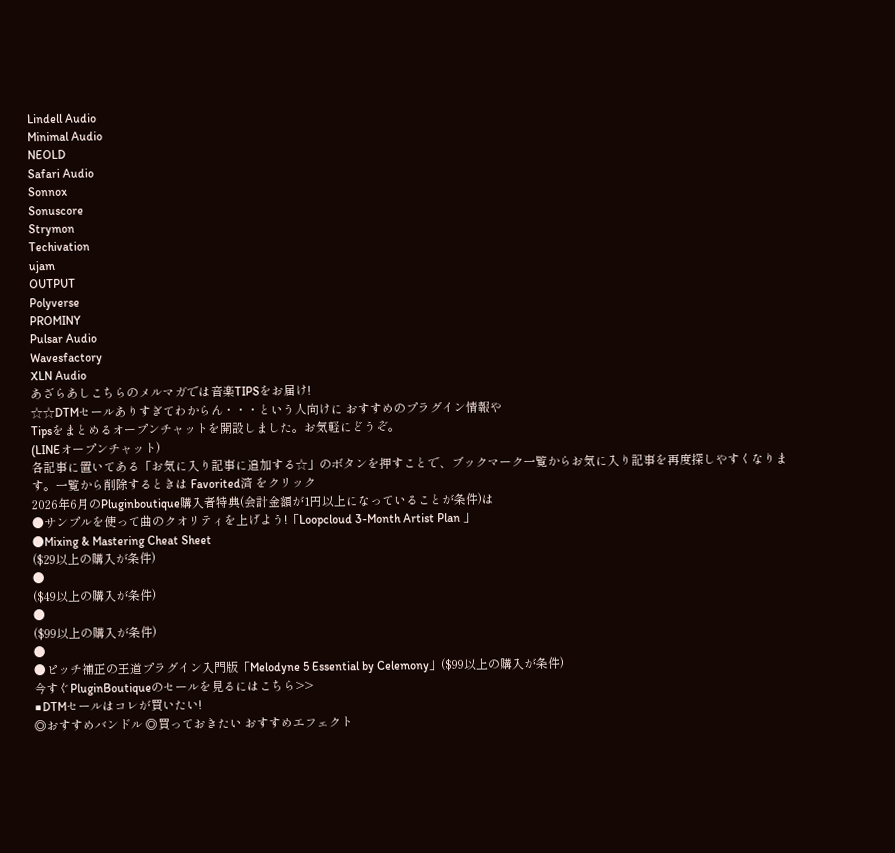Lindell Audio
Minimal Audio
NEOLD
Safari Audio
Sonnox
Sonuscore
Strymon
Techivation
ujam
OUTPUT
Polyverse
PROMINY
Pulsar Audio
Wavesfactory
XLN Audio
あざらあしこちらのメルマガでは音楽TIPSをお届け!
☆☆DTMセールありすぎてわからん・・・という人向けに おすすめのプラグイン情報や
Tipsをまとめるオープンチャットを開設しました。お気軽にどうぞ。
(LINEオープンチャット)
各記事に置いてある「お気に入り記事に追加する☆」のボタンを押すことで、ブックマーク一覧からお気に入り記事を再度探しやすくなります。一覧から削除するときは Favorited済 をクリック
2026年6月のPluginboutique購入者特典(会計金額が1円以上になっていることが条件)は
●サンプルを使って曲のクオリティを上げよう!「Loopcloud 3-Month Artist Plan 」
●Mixing & Mastering Cheat Sheet
($29以上の購入が条件)
●
($49以上の購入が条件)
●
($99以上の購入が条件)
●
●ピッチ補正の王道プラグイン入門版「Melodyne 5 Essential by Celemony」($99以上の購入が条件)
今すぐPluginBoutiqueのセールを見るにはこちら>>
■DTMセールはコレが買いたい!
◎おすすめバンドル ◎買っておきたい おすすめエフェクト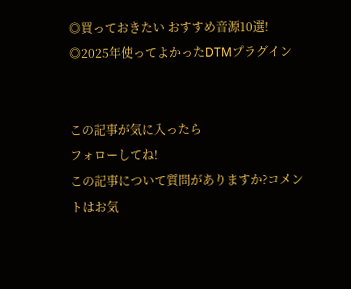◎買っておきたい おすすめ音源10選! ◎2025年使ってよかったDTMプラグイン


この記事が気に入ったら
フォローしてね!
この記事について質問がありますか?コメントはお気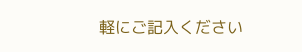軽にご記入ください